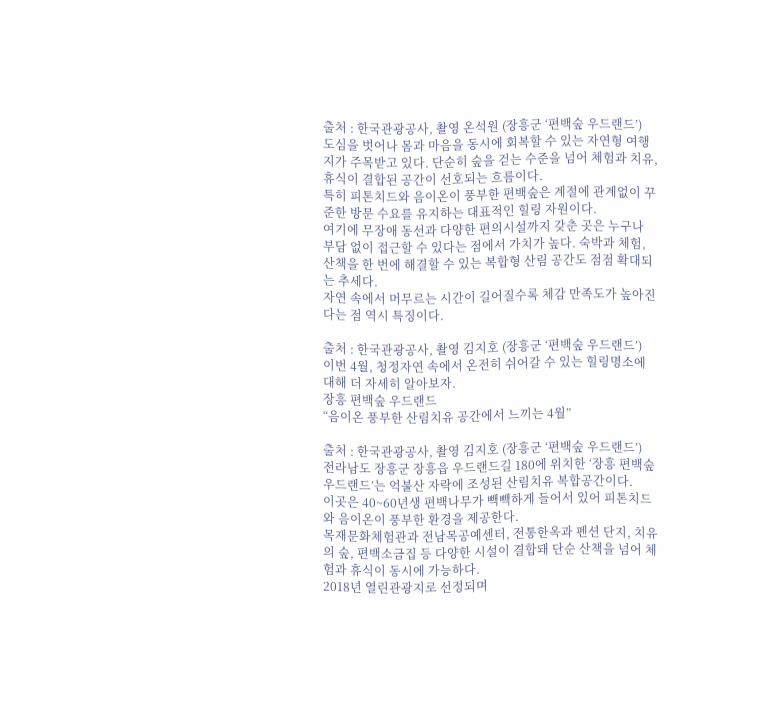출처 : 한국관광공사, 촬영 온석원 (장흥군 ‘편백숲 우드랜드’)
도심을 벗어나 몸과 마음을 동시에 회복할 수 있는 자연형 여행지가 주목받고 있다. 단순히 숲을 걷는 수준을 넘어 체험과 치유, 휴식이 결합된 공간이 선호되는 흐름이다.
특히 피톤치드와 음이온이 풍부한 편백숲은 계절에 관계없이 꾸준한 방문 수요를 유지하는 대표적인 힐링 자원이다.
여기에 무장애 동선과 다양한 편의시설까지 갖춘 곳은 누구나 부담 없이 접근할 수 있다는 점에서 가치가 높다. 숙박과 체험, 산책을 한 번에 해결할 수 있는 복합형 산림 공간도 점점 확대되는 추세다.
자연 속에서 머무르는 시간이 길어질수록 체감 만족도가 높아진다는 점 역시 특징이다.

출처 : 한국관광공사, 촬영 김지호 (장흥군 ‘편백숲 우드랜드’)
이번 4월, 청정자연 속에서 온전히 쉬어갈 수 있는 힐링명소에 대해 더 자세히 알아보자.
장흥 편백숲 우드랜드
“음이온 풍부한 산림치유 공간에서 느끼는 4월”

출처 : 한국관광공사, 촬영 김지호 (장흥군 ‘편백숲 우드랜드’)
전라남도 장흥군 장흥읍 우드랜드길 180에 위치한 ‘장흥 편백숲 우드랜드’는 억불산 자락에 조성된 산림치유 복합공간이다.
이곳은 40~60년생 편백나무가 빽빽하게 들어서 있어 피톤치드와 음이온이 풍부한 환경을 제공한다.
목재문화체험관과 전남목공예센터, 전통한옥과 펜션 단지, 치유의 숲, 편백소금집 등 다양한 시설이 결합돼 단순 산책을 넘어 체험과 휴식이 동시에 가능하다.
2018년 열린관광지로 선정되며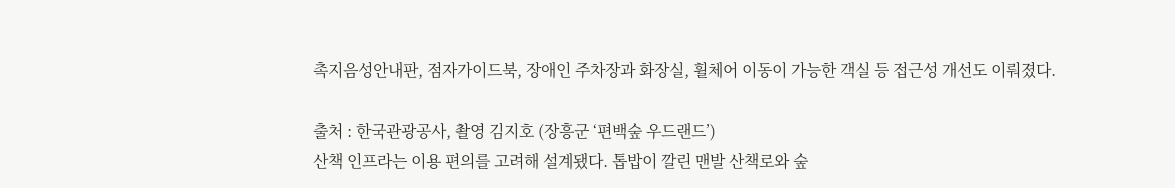촉지음성안내판, 점자가이드북, 장애인 주차장과 화장실, 휠체어 이동이 가능한 객실 등 접근성 개선도 이뤄졌다.

출처 : 한국관광공사, 촬영 김지호 (장흥군 ‘편백숲 우드랜드’)
산책 인프라는 이용 편의를 고려해 설계됐다. 톱밥이 깔린 맨발 산책로와 숲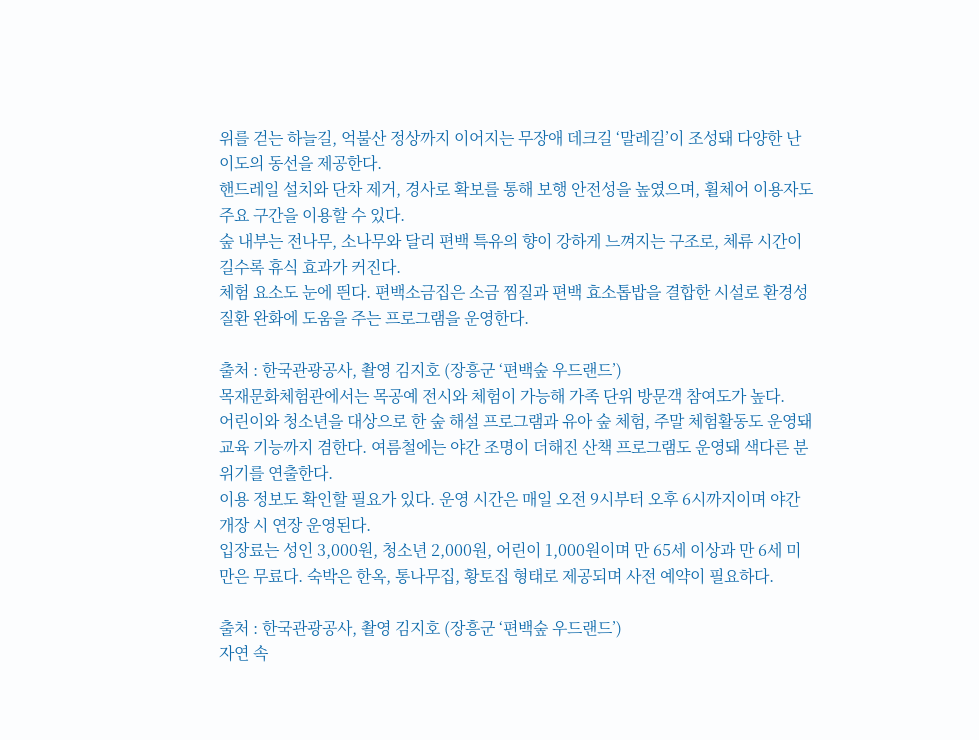위를 걷는 하늘길, 억불산 정상까지 이어지는 무장애 데크길 ‘말레길’이 조성돼 다양한 난이도의 동선을 제공한다.
핸드레일 설치와 단차 제거, 경사로 확보를 통해 보행 안전성을 높였으며, 휠체어 이용자도 주요 구간을 이용할 수 있다.
숲 내부는 전나무, 소나무와 달리 편백 특유의 향이 강하게 느껴지는 구조로, 체류 시간이 길수록 휴식 효과가 커진다.
체험 요소도 눈에 띈다. 편백소금집은 소금 찜질과 편백 효소톱밥을 결합한 시설로 환경성 질환 완화에 도움을 주는 프로그램을 운영한다.

출처 : 한국관광공사, 촬영 김지호 (장흥군 ‘편백숲 우드랜드’)
목재문화체험관에서는 목공예 전시와 체험이 가능해 가족 단위 방문객 참여도가 높다.
어린이와 청소년을 대상으로 한 숲 해설 프로그램과 유아 숲 체험, 주말 체험활동도 운영돼 교육 기능까지 겸한다. 여름철에는 야간 조명이 더해진 산책 프로그램도 운영돼 색다른 분위기를 연출한다.
이용 정보도 확인할 필요가 있다. 운영 시간은 매일 오전 9시부터 오후 6시까지이며 야간 개장 시 연장 운영된다.
입장료는 성인 3,000원, 청소년 2,000원, 어린이 1,000원이며 만 65세 이상과 만 6세 미만은 무료다. 숙박은 한옥, 통나무집, 황토집 형태로 제공되며 사전 예약이 필요하다.

출처 : 한국관광공사, 촬영 김지호 (장흥군 ‘편백숲 우드랜드’)
자연 속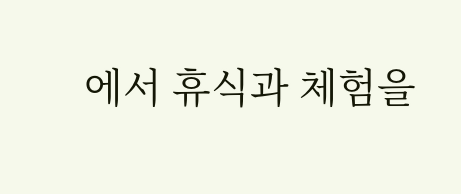에서 휴식과 체험을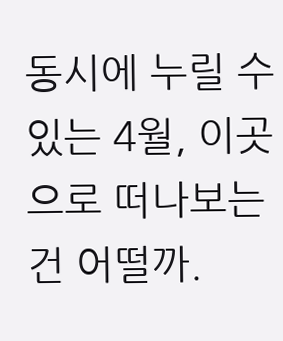동시에 누릴 수 있는 4월, 이곳으로 떠나보는 건 어떨까.